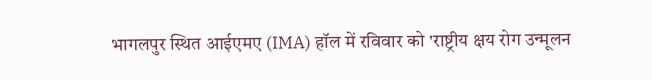भागलपुर स्थित आईएमए (IMA) हॉल में रविवार को 'राष्ट्रीय क्षय रोग उन्मूलन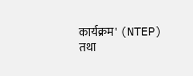कार्यक्रम' (NTEP) तथा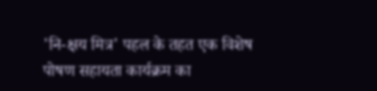'नि-क्षय मित्र' पहल के तहत एक विशेष पोषण सहायता कार्यक्रम का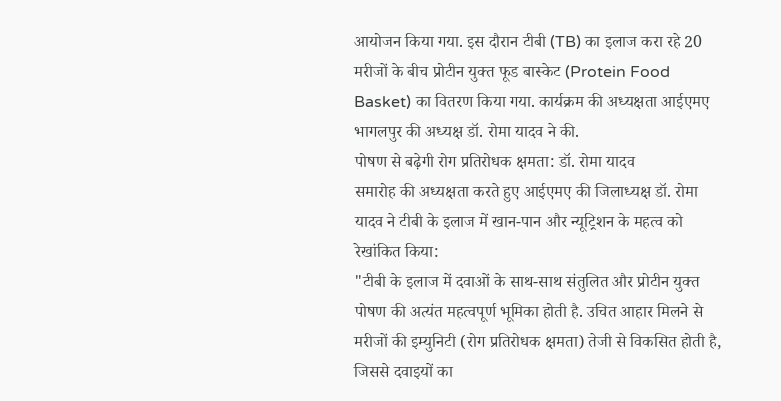आयोजन किया गया. इस दौरान टीबी (TB) का इलाज करा रहे 20 मरीजों के बीच प्रोटीन युक्त फूड बास्केट (Protein Food Basket) का वितरण किया गया. कार्यक्रम की अध्यक्षता आईएमए भागलपुर की अध्यक्ष डॉ. रोमा यादव ने की.
पोषण से बढ़ेगी रोग प्रतिरोधक क्षमता: डॉ. रोमा यादव
समारोह की अध्यक्षता करते हुए आईएमए की जिलाध्यक्ष डॉ. रोमा यादव ने टीबी के इलाज में खान-पान और न्यूट्रिशन के महत्व को रेखांकित किया:
"टीबी के इलाज में दवाओं के साथ-साथ संतुलित और प्रोटीन युक्त पोषण की अत्यंत महत्वपूर्ण भूमिका होती है. उचित आहार मिलने से मरीजों की इम्युनिटी (रोग प्रतिरोधक क्षमता) तेजी से विकसित होती है, जिससे दवाइयों का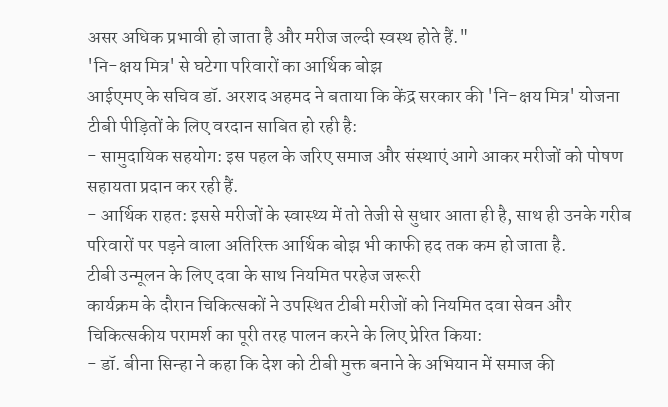असर अधिक प्रभावी हो जाता है और मरीज जल्दी स्वस्थ होते हैं."
'नि-क्षय मित्र' से घटेगा परिवारों का आर्थिक बोझ
आईएमए के सचिव डॉ. अरशद अहमद ने बताया कि केंद्र सरकार की 'नि-क्षय मित्र' योजना टीबी पीड़ितों के लिए वरदान साबित हो रही है:
- सामुदायिक सहयोग: इस पहल के जरिए समाज और संस्थाएं आगे आकर मरीजों को पोषण सहायता प्रदान कर रही हैं.
- आर्थिक राहत: इससे मरीजों के स्वास्थ्य में तो तेजी से सुधार आता ही है, साथ ही उनके गरीब परिवारों पर पड़ने वाला अतिरिक्त आर्थिक बोझ भी काफी हद तक कम हो जाता है.
टीबी उन्मूलन के लिए दवा के साथ नियमित परहेज जरूरी
कार्यक्रम के दौरान चिकित्सकों ने उपस्थित टीबी मरीजों को नियमित दवा सेवन और चिकित्सकीय परामर्श का पूरी तरह पालन करने के लिए प्रेरित किया:
- डॉ. बीना सिन्हा ने कहा कि देश को टीबी मुक्त बनाने के अभियान में समाज की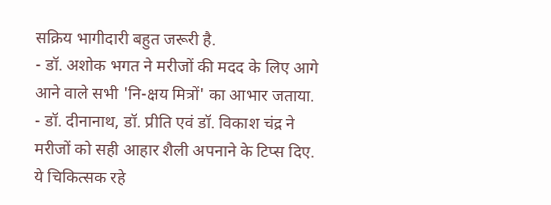सक्रिय भागीदारी बहुत जरूरी है.
- डॉ. अशोक भगत ने मरीजों की मदद के लिए आगे आने वाले सभी 'नि-क्षय मित्रों' का आभार जताया.
- डॉ. दीनानाथ, डॉ. प्रीति एवं डॉ. विकाश चंद्र ने मरीजों को सही आहार शैली अपनाने के टिप्स दिए.
ये चिकित्सक रहे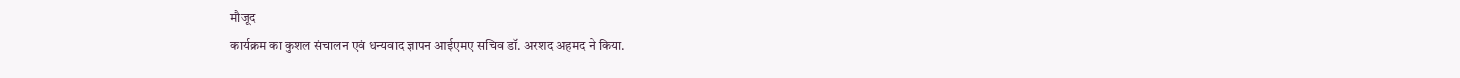मौजूद
कार्यक्रम का कुशल संचालन एवं धन्यवाद ज्ञापन आईएमए सचिव डॉ. अरशद अहमद ने किया.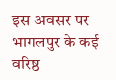इस अवसर पर भागलपुर के कई वरिष्ठ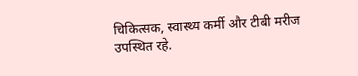चिकित्सक, स्वास्थ्य कर्मी और टीबी मरीज उपस्थित रहे.